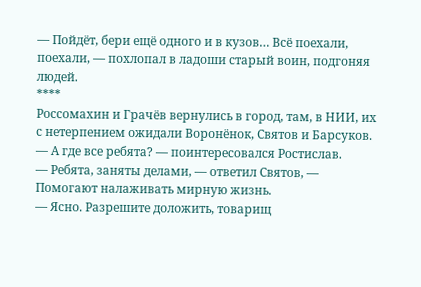— Пойдёт, бери ещё одного и в кузов… Всё поехали, поехали, — похлопал в ладоши старый воин, подгоняя людей.
****
Россомахин и Грачёв вернулись в город, там, в НИИ, их с нетерпением ожидали Воронёнок, Святов и Барсуков.
— А где все ребята? — поинтересовался Ростислав.
— Ребята, заняты делами, — ответил Святов, — Помогают налаживать мирную жизнь.
— Ясно. Разрешите доложить, товарищ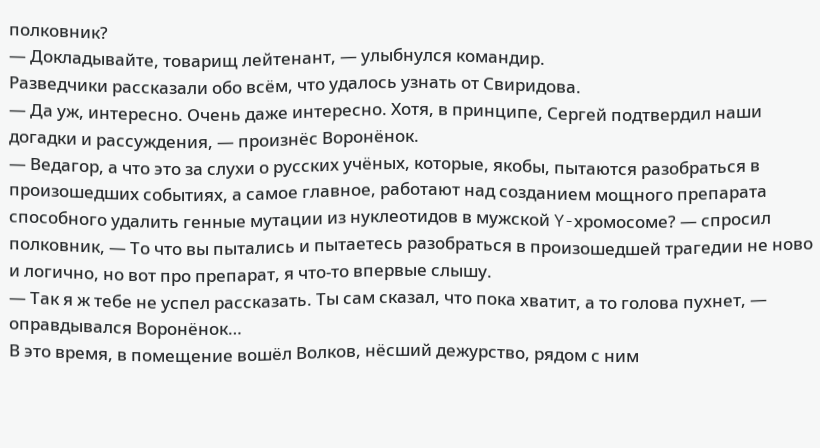полковник?
— Докладывайте, товарищ лейтенант, — улыбнулся командир.
Разведчики рассказали обо всём, что удалось узнать от Свиридова.
— Да уж, интересно. Очень даже интересно. Хотя, в принципе, Сергей подтвердил наши догадки и рассуждения, — произнёс Воронёнок.
— Ведагор, а что это за слухи о русских учёных, которые, якобы, пытаются разобраться в произошедших событиях, а самое главное, работают над созданием мощного препарата способного удалить генные мутации из нуклеотидов в мужской Y-хромосоме? — спросил полковник, — То что вы пытались и пытаетесь разобраться в произошедшей трагедии не ново и логично, но вот про препарат, я что-то впервые слышу.
— Так я ж тебе не успел рассказать. Ты сам сказал, что пока хватит, а то голова пухнет, — оправдывался Воронёнок…
В это время, в помещение вошёл Волков, нёсший дежурство, рядом с ним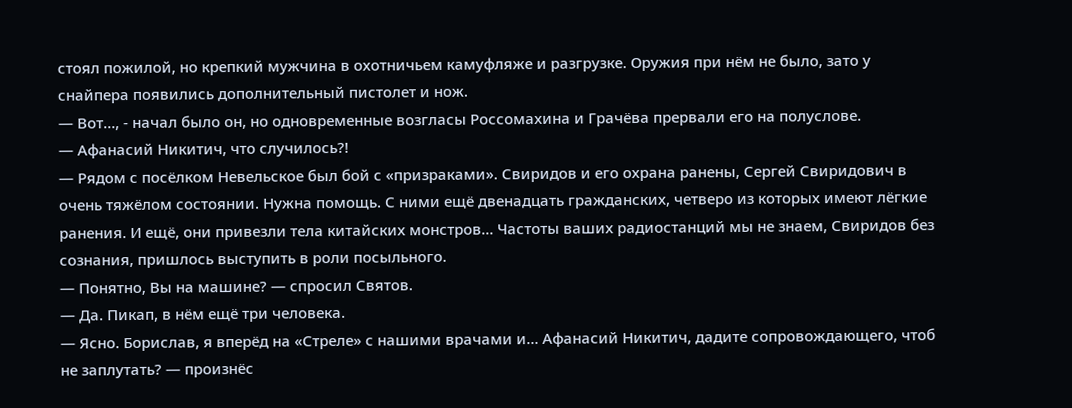стоял пожилой, но крепкий мужчина в охотничьем камуфляже и разгрузке. Оружия при нём не было, зато у снайпера появились дополнительный пистолет и нож.
— Вот…, - начал было он, но одновременные возгласы Россомахина и Грачёва прервали его на полуслове.
— Афанасий Никитич, что случилось?!
— Рядом с посёлком Невельское был бой с «призраками». Свиридов и его охрана ранены, Сергей Свиридович в очень тяжёлом состоянии. Нужна помощь. С ними ещё двенадцать гражданских, четверо из которых имеют лёгкие ранения. И ещё, они привезли тела китайских монстров… Частоты ваших радиостанций мы не знаем, Свиридов без сознания, пришлось выступить в роли посыльного.
— Понятно, Вы на машине? — спросил Святов.
— Да. Пикап, в нём ещё три человека.
— Ясно. Борислав, я вперёд на «Стреле» с нашими врачами и… Афанасий Никитич, дадите сопровождающего, чтоб не заплутать? — произнёс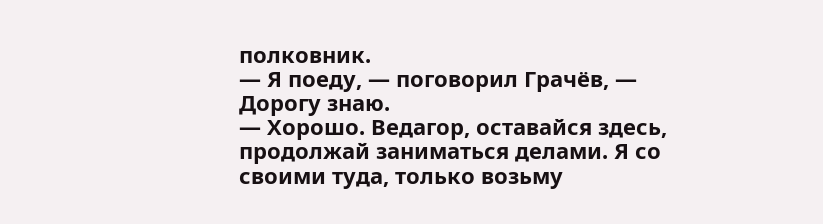полковник.
— Я поеду, — поговорил Грачёв, — Дорогу знаю.
— Хорошо. Ведагор, оставайся здесь, продолжай заниматься делами. Я со своими туда, только возьму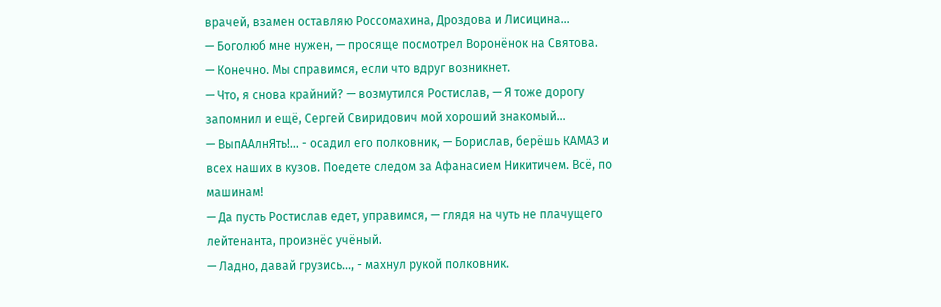врачей, взамен оставляю Россомахина, Дроздова и Лисицина…
— Боголюб мне нужен, — просяще посмотрел Воронёнок на Святова.
— Конечно. Мы справимся, если что вдруг возникнет.
— Что, я снова крайний? — возмутился Ростислав, — Я тоже дорогу запомнил и ещё, Сергей Свиридович мой хороший знакомый…
— ВыпААлнЯть!… - осадил его полковник, — Борислав, берёшь КАМАЗ и всех наших в кузов. Поедете следом за Афанасием Никитичем. Всё, по машинам!
— Да пусть Ростислав едет, управимся, — глядя на чуть не плачущего лейтенанта, произнёс учёный.
— Ладно, давай грузись…, - махнул рукой полковник.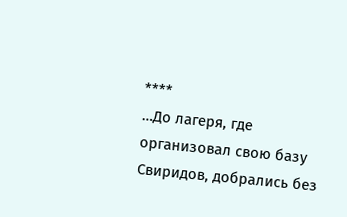****
…До лагеря, где организовал свою базу Свиридов, добрались без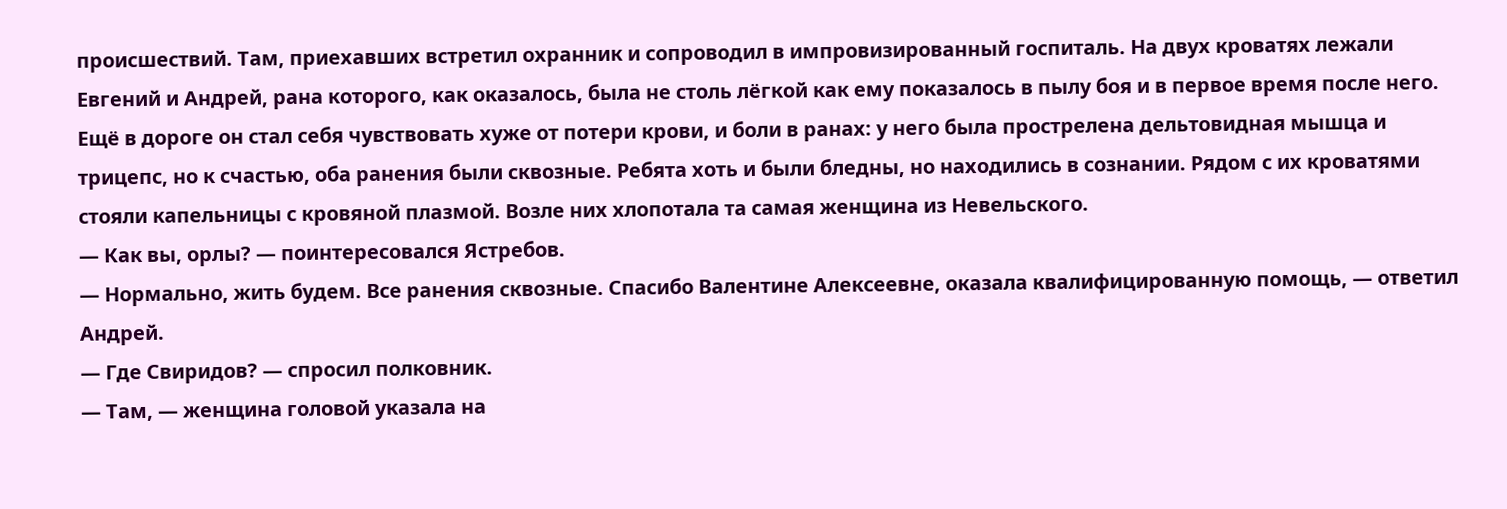происшествий. Там, приехавших встретил охранник и сопроводил в импровизированный госпиталь. На двух кроватях лежали Евгений и Андрей, рана которого, как оказалось, была не столь лёгкой как ему показалось в пылу боя и в первое время после него. Ещё в дороге он стал себя чувствовать хуже от потери крови, и боли в ранах: у него была прострелена дельтовидная мышца и трицепс, но к счастью, оба ранения были сквозные. Ребята хоть и были бледны, но находились в сознании. Рядом с их кроватями стояли капельницы с кровяной плазмой. Возле них хлопотала та самая женщина из Невельского.
— Как вы, орлы? — поинтересовался Ястребов.
— Нормально, жить будем. Все ранения сквозные. Спасибо Валентине Алексеевне, оказала квалифицированную помощь, — ответил Андрей.
— Где Свиридов? — спросил полковник.
— Там, — женщина головой указала на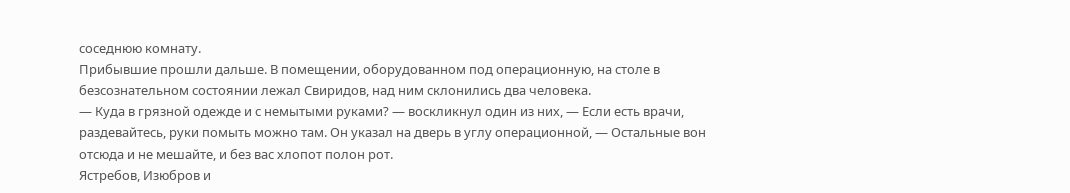соседнюю комнату.
Прибывшие прошли дальше. В помещении, оборудованном под операционную, на столе в безсознательном состоянии лежал Свиридов, над ним склонились два человека.
— Куда в грязной одежде и с немытыми руками? — воскликнул один из них, — Если есть врачи, раздевайтесь, руки помыть можно там. Он указал на дверь в углу операционной, — Остальные вон отсюда и не мешайте, и без вас хлопот полон рот.
Ястребов, Изюбров и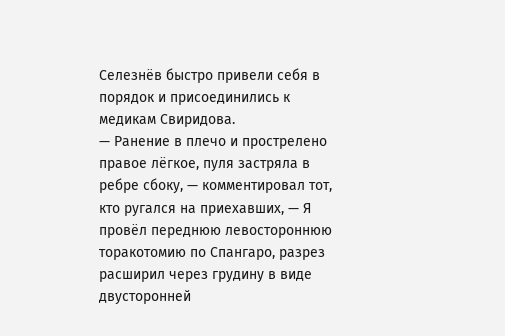Селезнёв быстро привели себя в порядок и присоединились к медикам Свиридова.
— Ранение в плечо и прострелено правое лёгкое, пуля застряла в ребре сбоку, — комментировал тот, кто ругался на приехавших, — Я провёл переднюю левостороннюю торакотомию по Спангаро, разрез расширил через грудину в виде двусторонней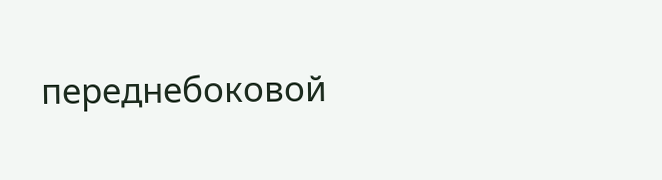переднебоковой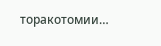торакотомии…